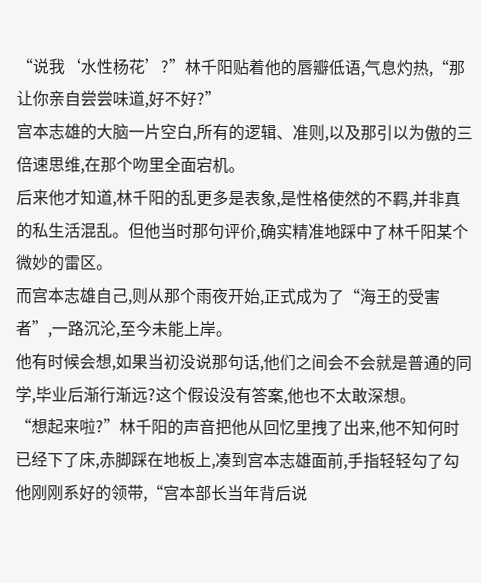“说我‘水性杨花’?”林千阳贴着他的唇瓣低语,气息灼热,“那让你亲自尝尝味道,好不好?”
宫本志雄的大脑一片空白,所有的逻辑、准则,以及那引以为傲的三倍速思维,在那个吻里全面宕机。
后来他才知道,林千阳的乱更多是表象,是性格使然的不羁,并非真的私生活混乱。但他当时那句评价,确实精准地踩中了林千阳某个微妙的雷区。
而宫本志雄自己,则从那个雨夜开始,正式成为了“海王的受害者”,一路沉沦,至今未能上岸。
他有时候会想,如果当初没说那句话,他们之间会不会就是普通的同学,毕业后渐行渐远?这个假设没有答案,他也不太敢深想。
“想起来啦?”林千阳的声音把他从回忆里拽了出来,他不知何时已经下了床,赤脚踩在地板上,凑到宫本志雄面前,手指轻轻勾了勾他刚刚系好的领带,“宫本部长当年背后说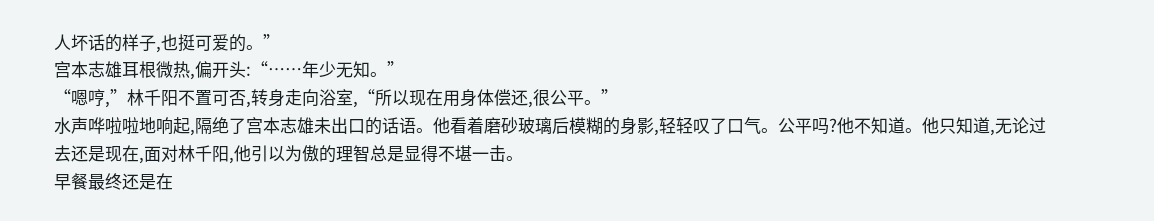人坏话的样子,也挺可爱的。”
宫本志雄耳根微热,偏开头:“……年少无知。”
“嗯哼,”林千阳不置可否,转身走向浴室,“所以现在用身体偿还,很公平。”
水声哗啦啦地响起,隔绝了宫本志雄未出口的话语。他看着磨砂玻璃后模糊的身影,轻轻叹了口气。公平吗?他不知道。他只知道,无论过去还是现在,面对林千阳,他引以为傲的理智总是显得不堪一击。
早餐最终还是在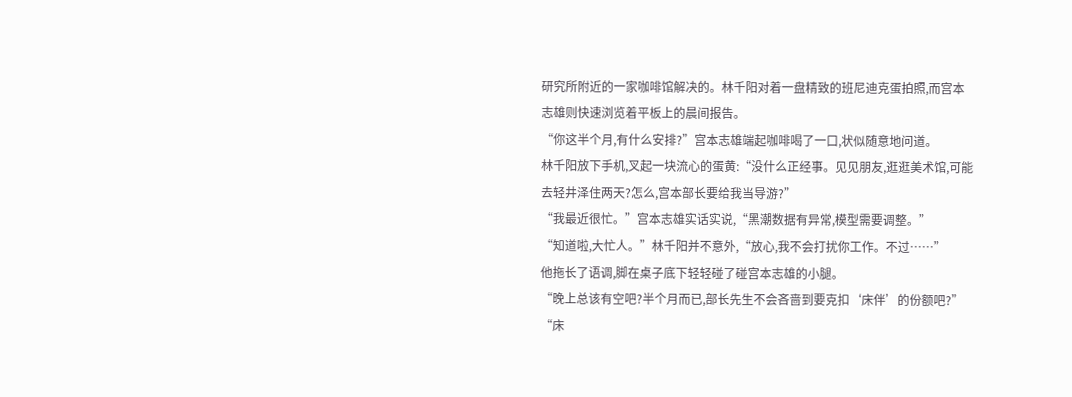研究所附近的一家咖啡馆解决的。林千阳对着一盘精致的班尼迪克蛋拍照,而宫本志雄则快速浏览着平板上的晨间报告。
“你这半个月,有什么安排?”宫本志雄端起咖啡喝了一口,状似随意地问道。
林千阳放下手机,叉起一块流心的蛋黄:“没什么正经事。见见朋友,逛逛美术馆,可能去轻井泽住两天?怎么,宫本部长要给我当导游?”
“我最近很忙。”宫本志雄实话实说,“黑潮数据有异常,模型需要调整。”
“知道啦,大忙人。”林千阳并不意外,“放心,我不会打扰你工作。不过……”
他拖长了语调,脚在桌子底下轻轻碰了碰宫本志雄的小腿。
“晚上总该有空吧?半个月而已,部长先生不会吝啬到要克扣‘床伴’的份额吧?”
“床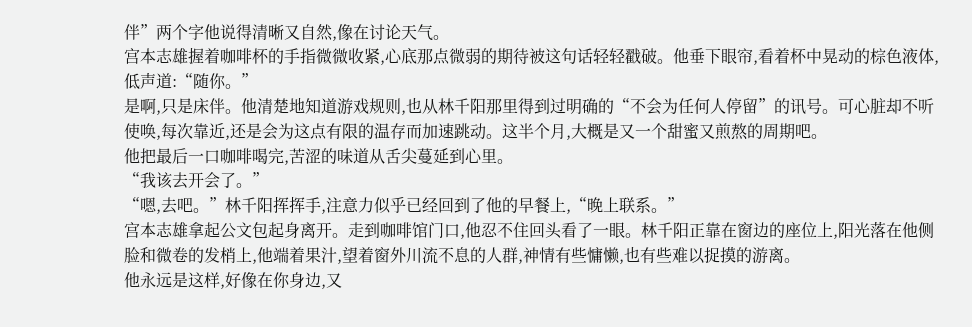伴”两个字他说得清晰又自然,像在讨论天气。
宫本志雄握着咖啡杯的手指微微收紧,心底那点微弱的期待被这句话轻轻戳破。他垂下眼帘,看着杯中晃动的棕色液体,低声道:“随你。”
是啊,只是床伴。他清楚地知道游戏规则,也从林千阳那里得到过明确的“不会为任何人停留”的讯号。可心脏却不听使唤,每次靠近,还是会为这点有限的温存而加速跳动。这半个月,大概是又一个甜蜜又煎熬的周期吧。
他把最后一口咖啡喝完,苦涩的味道从舌尖蔓延到心里。
“我该去开会了。”
“嗯,去吧。”林千阳挥挥手,注意力似乎已经回到了他的早餐上,“晚上联系。”
宫本志雄拿起公文包起身离开。走到咖啡馆门口,他忍不住回头看了一眼。林千阳正靠在窗边的座位上,阳光落在他侧脸和微卷的发梢上,他端着果汁,望着窗外川流不息的人群,神情有些慵懒,也有些难以捉摸的游离。
他永远是这样,好像在你身边,又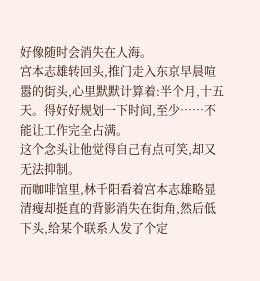好像随时会消失在人海。
宫本志雄转回头,推门走入东京早晨喧嚣的街头,心里默默计算着:半个月,十五天。得好好规划一下时间,至少……不能让工作完全占满。
这个念头让他觉得自己有点可笑,却又无法抑制。
而咖啡馆里,林千阳看着宫本志雄略显清瘦却挺直的背影消失在街角,然后低下头,给某个联系人发了个定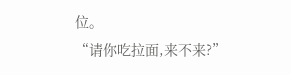位。
“请你吃拉面,来不来?”